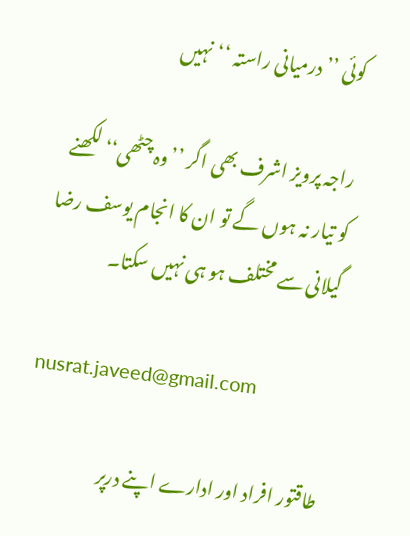کوئی ’’درمیانی راستہ ‘‘نہیں

راجہ پرویز اشرف بھی اگر ’’وہ چٹھی‘‘ لکھنے کو تیار نہ ہوں گے تو ان کا انجام یوسف رضا گیلانی سے مختلف ہو ہی نہیں سکتا۔

nusrat.javeed@gmail.com

طاقتور افراد اور ادارے اپنے درپر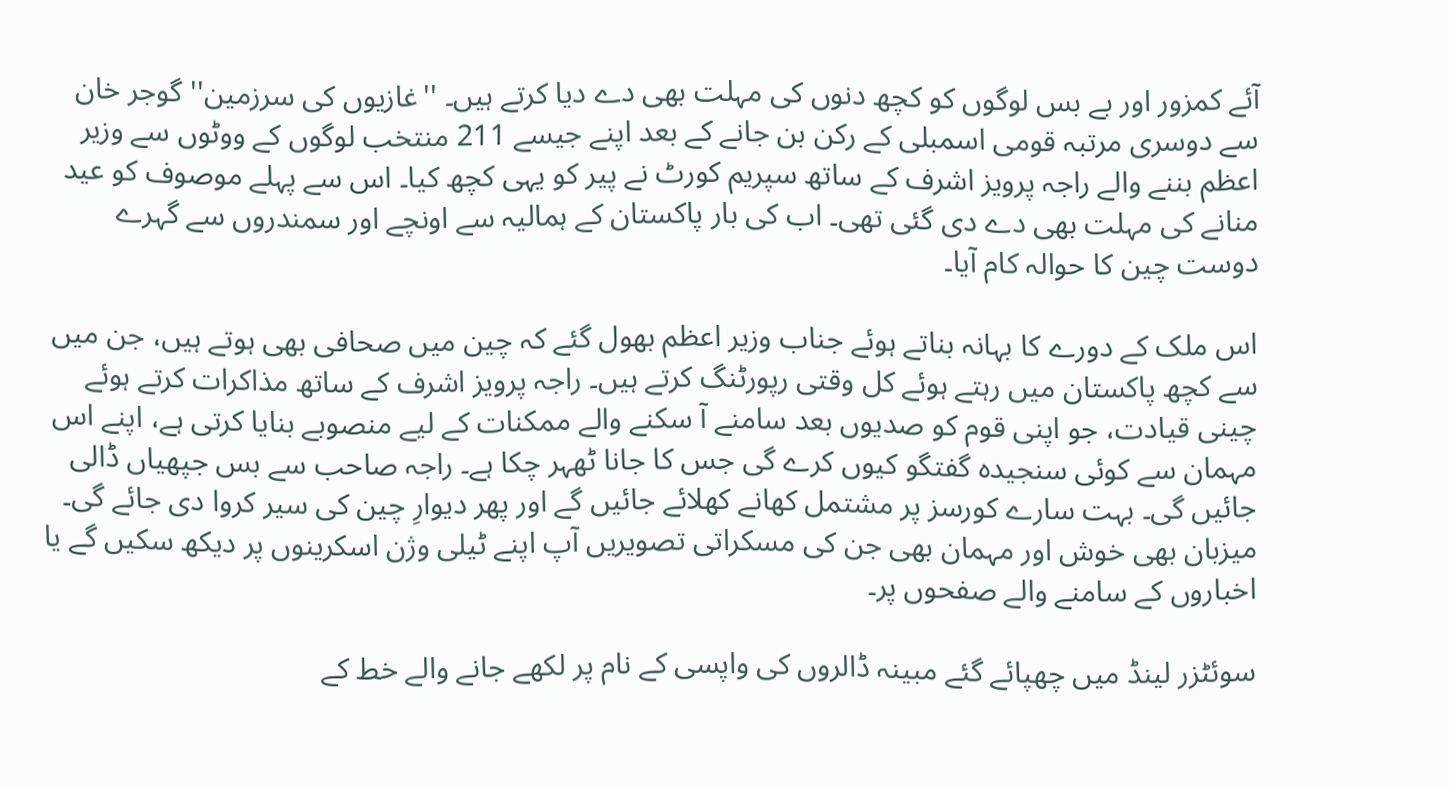آئے کمزور اور بے بس لوگوں کو کچھ دنوں کی مہلت بھی دے دیا کرتے ہیں۔ ''غازیوں کی سرزمین'' گوجر خان سے دوسری مرتبہ قومی اسمبلی کے رکن بن جانے کے بعد اپنے جیسے 211 منتخب لوگوں کے ووٹوں سے وزیر اعظم بننے والے راجہ پرویز اشرف کے ساتھ سپریم کورٹ نے پیر کو یہی کچھ کیا۔ اس سے پہلے موصوف کو عید منانے کی مہلت بھی دے دی گئی تھی۔ اب کی بار پاکستان کے ہمالیہ سے اونچے اور سمندروں سے گہرے دوست چین کا حوالہ کام آیا۔

اس ملک کے دورے کا بہانہ بناتے ہوئے جناب وزیر اعظم بھول گئے کہ چین میں صحافی بھی ہوتے ہیں، جن میں سے کچھ پاکستان میں رہتے ہوئے کل وقتی رپورٹنگ کرتے ہیں۔ راجہ پرویز اشرف کے ساتھ مذاکرات کرتے ہوئے چینی قیادت، جو اپنی قوم کو صدیوں بعد سامنے آ سکنے والے ممکنات کے لیے منصوبے بنایا کرتی ہے، اپنے اس مہمان سے کوئی سنجیدہ گفتگو کیوں کرے گی جس کا جانا ٹھہر چکا ہے۔ راجہ صاحب سے بس جپھیاں ڈالی جائیں گی۔ بہت سارے کورسز پر مشتمل کھانے کھلائے جائیں گے اور پھر دیوارِ چین کی سیر کروا دی جائے گی۔ میزبان بھی خوش اور مہمان بھی جن کی مسکراتی تصویریں آپ اپنے ٹیلی وژن اسکرینوں پر دیکھ سکیں گے یا اخباروں کے سامنے والے صفحوں پر۔

سوئٹزر لینڈ میں چھپائے گئے مبینہ ڈالروں کی واپسی کے نام پر لکھے جانے والے خط کے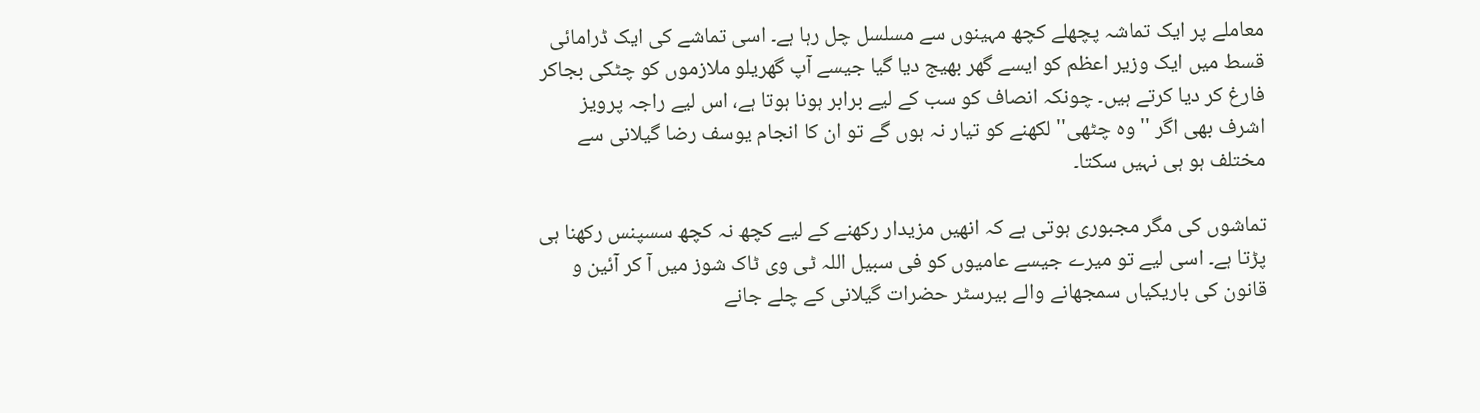معاملے پر ایک تماشہ پچھلے کچھ مہینوں سے مسلسل چل رہا ہے۔ اسی تماشے کی ایک ڈرامائی قسط میں ایک وزیر اعظم کو ایسے گھر بھیج دیا گیا جیسے آپ گھریلو ملازموں کو چٹکی بجاکر فارغ کر دیا کرتے ہیں۔ چونکہ انصاف کو سب کے لیے برابر ہونا ہوتا ہے، اس لیے راجہ پرویز اشرف بھی اگر ''وہ چٹھی'' لکھنے کو تیار نہ ہوں گے تو ان کا انجام یوسف رضا گیلانی سے مختلف ہو ہی نہیں سکتا۔

تماشوں کی مگر مجبوری ہوتی ہے کہ انھیں مزیدار رکھنے کے لیے کچھ نہ کچھ سسپنس رکھنا ہی پڑتا ہے۔ اسی لیے تو میرے جیسے عامیوں کو فی سبیل اللہ ٹی وی ٹاک شوز میں آ کر آئین و قانون کی باریکیاں سمجھانے والے بیرسٹر حضرات گیلانی کے چلے جانے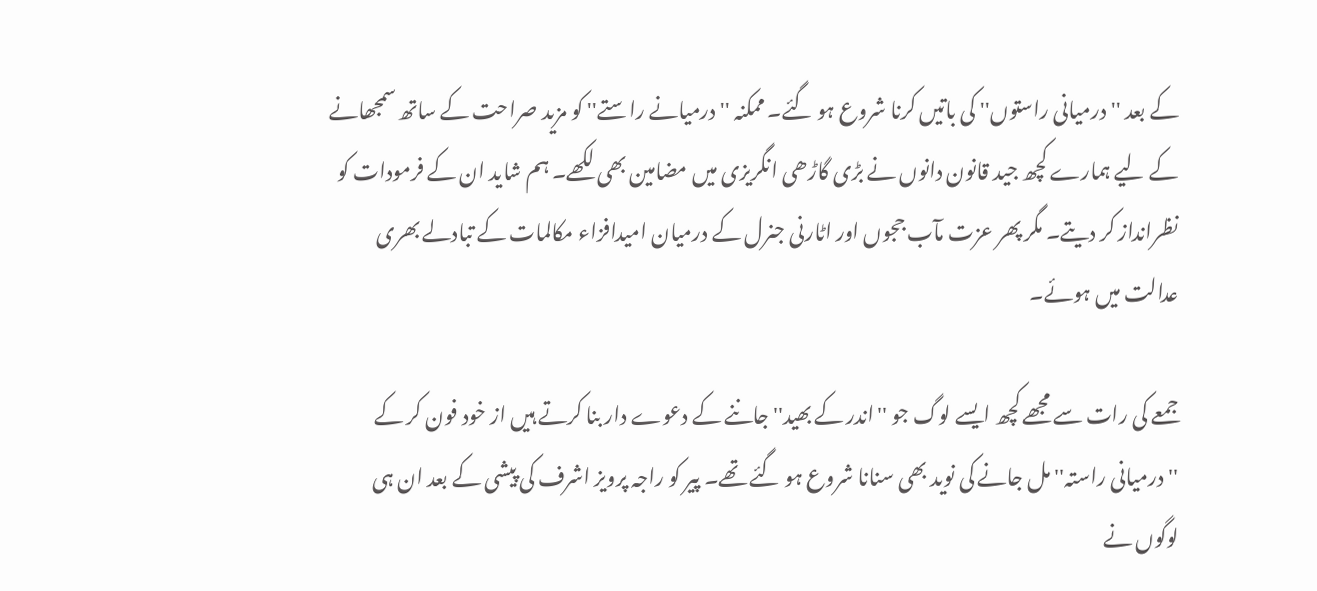کے بعد ''درمیانی راستوں'' کی باتیں کرنا شروع ہو گئے۔ ممکنہ ''درمیانے راستے'' کو مزید صراحت کے ساتھ سمجھانے کے لیے ہمارے کچھ جید قانون دانوں نے بڑی گاڑھی انگریزی میں مضامین بھی لکھے۔ ہم شاید ان کے فرمودات کو نظرانداز کر دیتے۔ مگر پھر عزت مآب ججوں اور اٹارنی جنرل کے درمیان امیدافزاء مکالمات کے تبادلے بھری عدالت میں ہوئے۔

جمعے کی رات سے مجھے کچھ ایسے لوگ جو ''اندر کے بھید'' جاننے کے دعوے دار بنا کرتے ہیں از خود فون کر کے ''درمیانی راستہ'' مل جانے کی نوید بھی سنانا شروع ہو گئے تھے۔ پیر کو راجہ پرویز اشرف کی پیشی کے بعد ان ہی لوگوں نے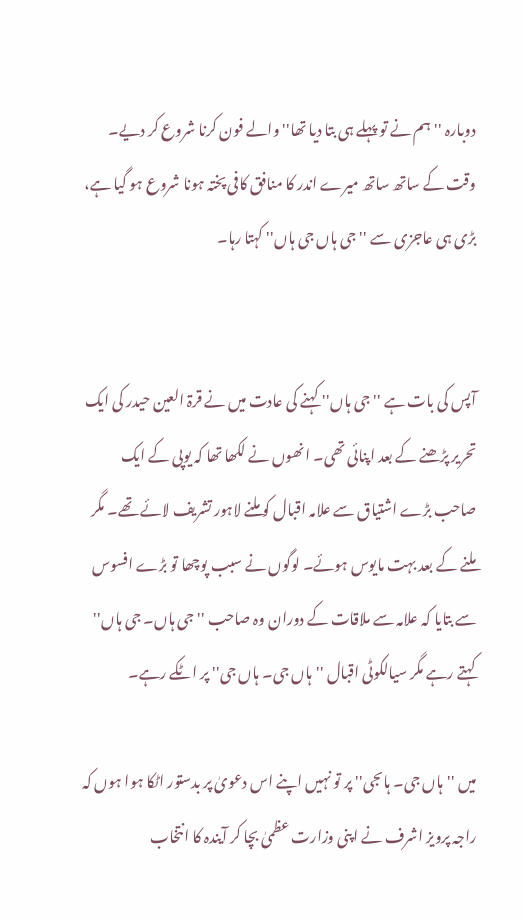دوبارہ ''ہم نے تو پہلے ہی بتا دیا تھا'' والے فون کرنا شروع کر دیے۔ وقت کے ساتھ ساتھ میرے اندر کا منافق کافی پختہ ہونا شروع ہو گیا ہے، بڑی ہی عاجزی سے ''جی ہاں جی ہاں'' کہتا رہا۔


آپس کی بات ہے ''جی ہاں'' کہنے کی عادت میں نے قرۃ العین حیدر کی ایک تحریر پڑھنے کے بعد اپنائی تھی۔ انھوں نے لکھا تھا کہ یوپی کے ایک صاحب بڑے اشتیاق سے علامہ اقبال کو ملنے لاہور تشریف لائے تھے۔ مگر ملنے کے بعد بہت مایوس ہوئے۔ لوگوں نے سبب پوچھا تو بڑے افسوس سے بتایا کہ علامہ سے ملاقات کے دوران وہ صاحب ''جی ہاں۔ جی ہاں'' کہتے رہے مگر سیالکوٹی اقبال ''ہاں جی۔ ہاں جی'' پر اٹکے رہے۔

میں ''ہاں جی۔ ہاںجی'' پر تو نہیں اپنے اس دعویٰ پر بدستور اٹکا ہوا ہوں کہ راجہ پرویز اشرف نے اپنی وزارت عظمیٰ بچا کر آیندہ کا انتخاب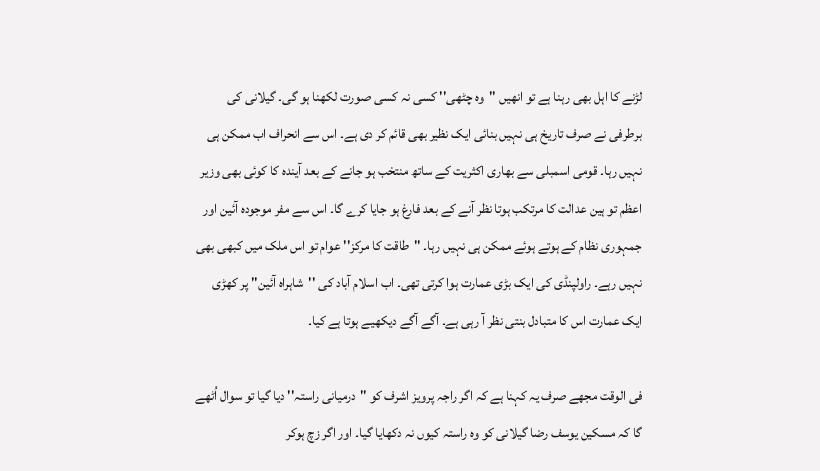لڑنے کا اہل بھی رہنا ہے تو انھیں ''وہ چٹھی'' کسی نہ کسی صورت لکھنا ہو گی۔ گیلانی کی برطرفی نے صرف تاریخ ہی نہیں بنائی ایک نظیر بھی قائم کر دی ہے۔ اس سے انحراف اب ممکن ہی نہیں رہا۔ قومی اسمبلی سے بھاری اکثریت کے ساتھ منتخب ہو جانے کے بعد آیندہ کا کوئی بھی وزیر اعظم تو ہین عدالت کا مرتکب ہوتا نظر آنے کے بعد فارغ ہو جایا کرے گا۔ اس سے مفر موجودہ آئین اور جمہوری نظام کے ہوتے ہوئے ممکن ہی نہیں رہا۔ ''طاقت کا مرکز'' عوام تو اس ملک میں کبھی بھی نہیں رہے۔ راولپنڈی کی ایک بڑی عمارت ہوا کرتی تھی۔ اب اسلام آباد کی ''شاہراہ آئین'' پر کھڑی ایک عمارت اس کا متبادل بنتی نظر آ رہی ہے۔ آگے آگے دیکھیے ہوتا ہے کیا۔

فی الوقت مجھے صرف یہ کہنا ہے کہ اگر راجہ پرویز اشرف کو ''درمیانی راستہ'' دیا گیا تو سوال اُٹھے گا کہ مسکین یوسف رضا گیلانی کو وہ راستہ کیوں نہ دکھایا گیا۔ اور اگر زچ ہوکر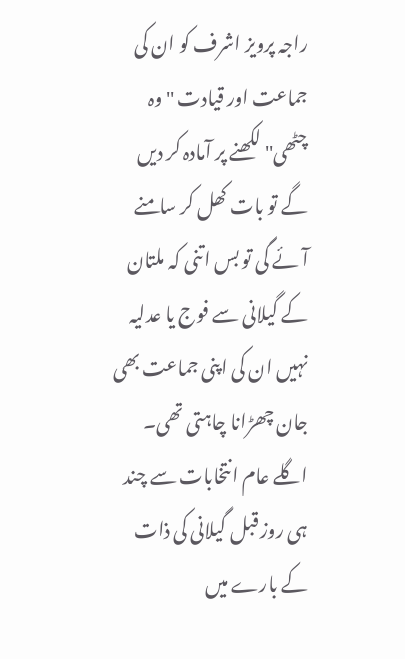راجہ پرویز اشرف کو ان کی جماعت اور قیادت ''وہ چٹھی'' لکھنے پر آمادہ کر دیں گے تو بات کھل کر سامنے آئے گی تو بس اتنی کہ ملتان کے گیلانی سے فوج یا عدلیہ نہیں ان کی اپنی جماعت بھی جان چھڑانا چاہتی تھی۔ اگلے عام انتخابات سے چند ہی روز قبل گیلانی کی ذات کے بارے میں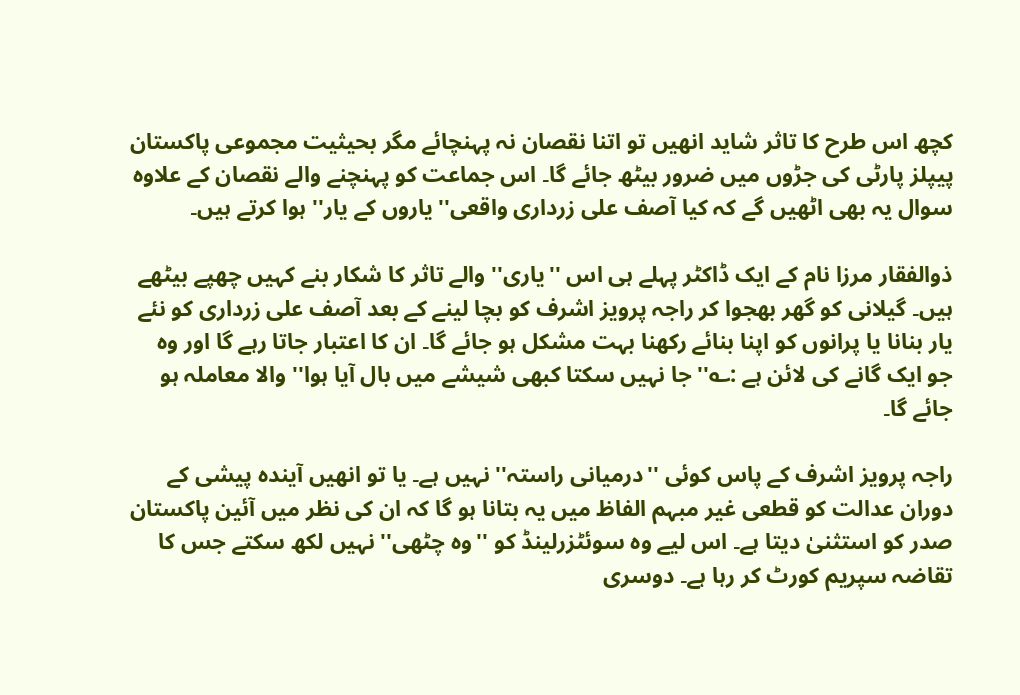کچھ اس طرح کا تاثر شاید انھیں تو اتنا نقصان نہ پہنچائے مگر بحیثیت مجموعی پاکستان پیپلز پارٹی کی جڑوں میں ضرور بیٹھ جائے گا۔ اس جماعت کو پہنچنے والے نقصان کے علاوہ سوال یہ بھی اٹھیں گے کہ کیا آصف علی زرداری واقعی''یاروں کے یار'' ہوا کرتے ہیں۔

ذوالفقار مرزا نام کے ایک ڈاکٹر پہلے ہی اس ''یاری'' والے تاثر کا شکار بنے کہیں چھپے بیٹھے ہیں۔ گیلانی کو گھر بھجوا کر راجہ پرویز اشرف کو بچا لینے کے بعد آصف علی زرداری کو نئے یار بنانا یا پرانوں کو اپنا بنائے رکھنا بہت مشکل ہو جائے گا۔ ان کا اعتبار جاتا رہے گا اور وہ جو ایک گانے کی لائن ہے :؎''جا نہیں سکتا کبھی شیشے میں بال آیا ہوا'' والا معاملہ ہو جائے گا۔

راجہ پرویز اشرف کے پاس کوئی ''درمیانی راستہ'' نہیں ہے۔ یا تو انھیں آیندہ پیشی کے دوران عدالت کو قطعی غیر مبہم الفاظ میں یہ بتانا ہو گا کہ ان کی نظر میں آئین پاکستان صدر کو استثنیٰ دیتا ہے۔ اس لیے وہ سوئٹزرلینڈ کو ''وہ چٹھی'' نہیں لکھ سکتے جس کا تقاضہ سپریم کورٹ کر رہا ہے۔ دوسری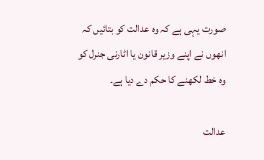صورت یہی ہے کہ وہ عدالت کو بتائیں کہ انھوں نے اپنے وزیر قانون یا اٹارنی جنرل کو وہ خط لکھنے کا حکم دے دیا ہے۔

عدالت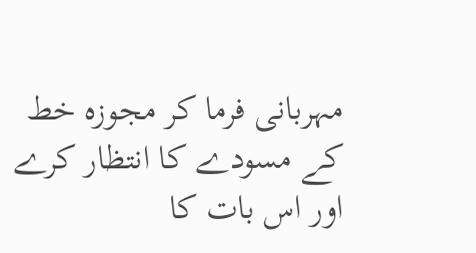مہربانی فرما کر مجوزہ خط کے مسودے کا انتظار کرے اور اس بات کا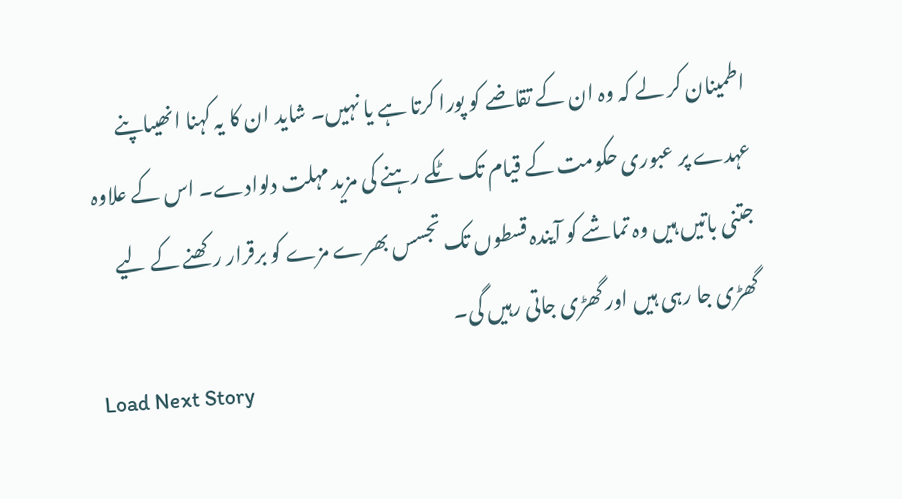اطمینان کر لے کہ وہ ان کے تقاضے کو پورا کرتا ہے یا نہیں۔ شاید ان کا یہ کہنا انھیںاپنے عہدے پر عبوری حکومت کے قیام تک ٹکے رہنے کی مزید مہلت دلوادے۔ اس کے علاوہ جتنی باتیں ہیں وہ تماشے کو آیندہ قسطوں تک تجسس بھرے مزے کو برقرار رکھنے کے لیے گھڑی جا رہی ہیں اور گھڑی جاتی رہیں گی۔
Load Next Story